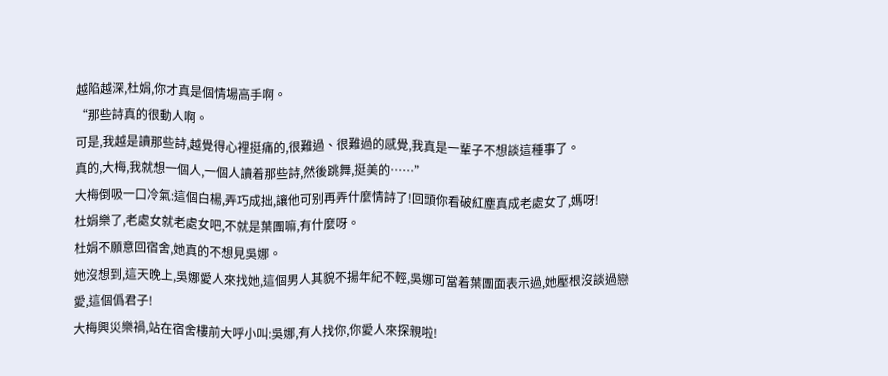越陷越深,杜娟,你才真是個情場高手啊。
“那些詩真的很動人啊。
可是,我越是讀那些詩,越覺得心裡挺痛的,很難過、很難過的感覺,我真是一輩子不想談這種事了。
真的,大梅,我就想一個人,一個人讀着那些詩,然後跳舞,挺美的……”
大梅倒吸一口冷氣:這個白楊,弄巧成拙,讓他可别再弄什麼情詩了!回頭你看破紅塵真成老處女了,媽呀!
杜娟樂了,老處女就老處女吧,不就是葉團嘛,有什麼呀。
杜娟不願意回宿舍,她真的不想見吳娜。
她沒想到,這天晚上,吳娜愛人來找她,這個男人其貌不揚年紀不輕,吳娜可當着葉團面表示過,她壓根沒談過戀愛,這個僞君子!
大梅興災樂禍,站在宿舍樓前大呼小叫:吳娜,有人找你,你愛人來探親啦!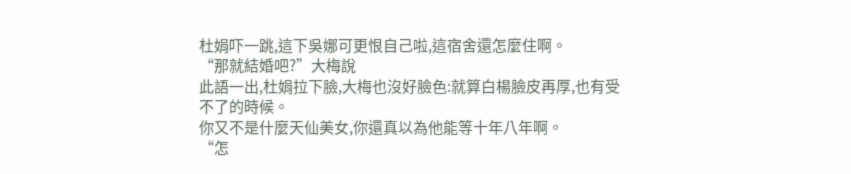杜娟吓一跳,這下吳娜可更恨自己啦,這宿舍還怎麼住啊。
“那就結婚吧?”大梅說
此語一出,杜娟拉下臉,大梅也沒好臉色:就算白楊臉皮再厚,也有受不了的時候。
你又不是什麼天仙美女,你還真以為他能等十年八年啊。
“怎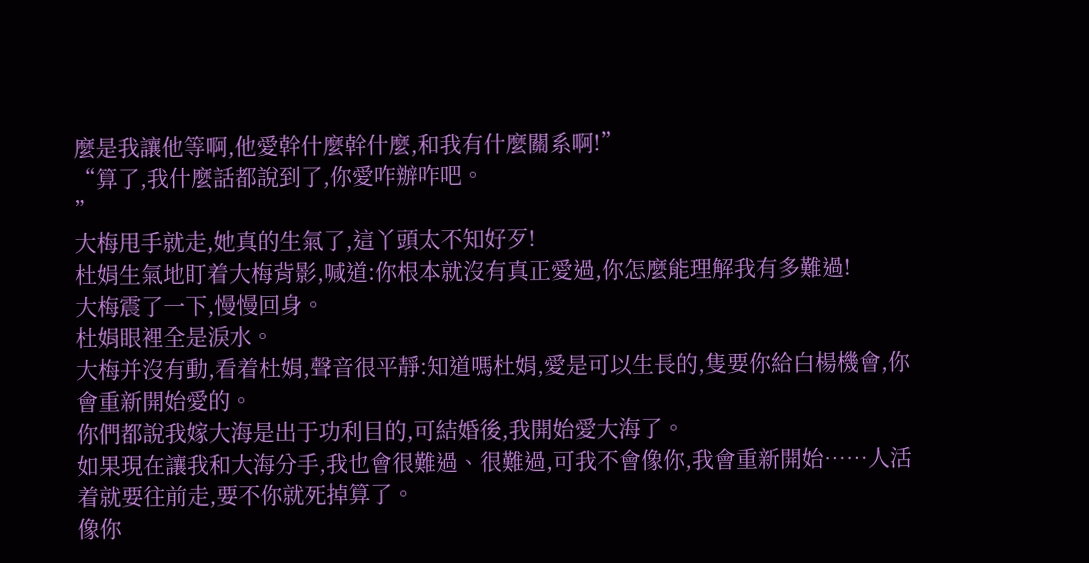麼是我讓他等啊,他愛幹什麼幹什麼,和我有什麼關系啊!”
“算了,我什麼話都說到了,你愛咋辦咋吧。
”
大梅甩手就走,她真的生氣了,這丫頭太不知好歹!
杜娟生氣地盯着大梅背影,喊道:你根本就沒有真正愛過,你怎麼能理解我有多難過!
大梅震了一下,慢慢回身。
杜娟眼裡全是淚水。
大梅并沒有動,看着杜娟,聲音很平靜:知道嗎杜娟,愛是可以生長的,隻要你給白楊機會,你會重新開始愛的。
你們都說我嫁大海是出于功利目的,可結婚後,我開始愛大海了。
如果現在讓我和大海分手,我也會很難過、很難過,可我不會像你,我會重新開始……人活着就要往前走,要不你就死掉算了。
像你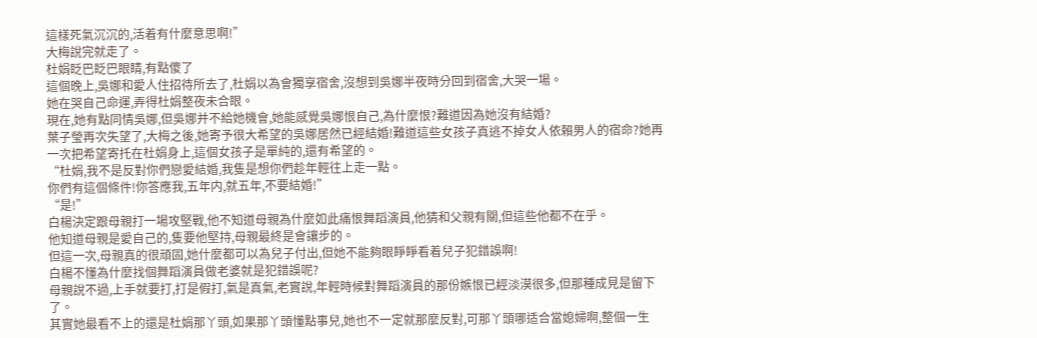這樣死氣沉沉的,活着有什麼意思啊!”
大梅說完就走了。
杜娟眨巴眨巴眼睛,有點傻了
這個晚上,吳娜和愛人住招待所去了,杜娟以為會獨享宿舍,沒想到吳娜半夜時分回到宿舍,大哭一場。
她在哭自己命運,弄得杜娟整夜未合眼。
現在,她有點同情吳娜,但吳娜并不給她機會,她能感覺吳娜恨自己,為什麼恨?難道因為她沒有結婚?
葉子瑩再次失望了,大梅之後,她寄予很大希望的吳娜居然已經結婚!難道這些女孩子真逃不掉女人依賴男人的宿命?她再一次把希望寄托在杜娟身上,這個女孩子是單純的,還有希望的。
“杜娟,我不是反對你們戀愛結婚,我隻是想你們趁年輕往上走一點。
你們有這個條件!你答應我,五年内,就五年,不要結婚!”
“是!”
白楊決定跟母親打一場攻堅戰,他不知道母親為什麼如此痛恨舞蹈演員,他猜和父親有關,但這些他都不在乎。
他知道母親是愛自己的,隻要他堅持,母親最終是會讓步的。
但這一次,母親真的很頑固,她什麼都可以為兒子付出,但她不能夠眼睜睜看着兒子犯錯誤啊!
白楊不懂為什麼找個舞蹈演員做老婆就是犯錯誤呢?
母親說不過,上手就要打,打是假打,氣是真氣,老實說,年輕時候對舞蹈演員的那份嫉恨已經淡漠很多,但那種成見是留下了。
其實她最看不上的還是杜娟那丫頭,如果那丫頭懂點事兒,她也不一定就那麼反對,可那丫頭哪适合當媳婦啊,整個一生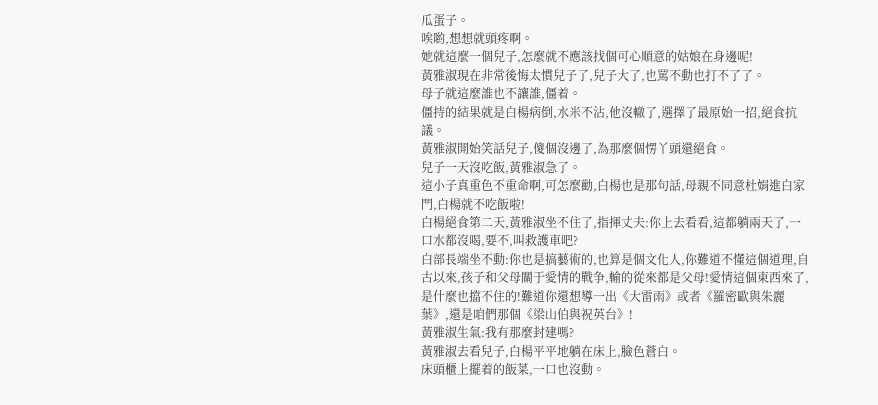瓜蛋子。
唉喲,想想就頭疼啊。
她就這麼一個兒子,怎麼就不應該找個可心順意的姑娘在身邊呢!
黃雅淑現在非常後悔太慣兒子了,兒子大了,也罵不動也打不了了。
母子就這麼誰也不讓誰,僵着。
僵持的結果就是白楊病倒,水米不沾,他沒轍了,選擇了最原始一招,絕食抗議。
黃雅淑開始笑話兒子,傻個沒邊了,為那麼個愣丫頭還絕食。
兒子一天沒吃飯,黃雅淑急了。
這小子真重色不重命啊,可怎麼勸,白楊也是那句話,母親不同意杜娟進白家門,白楊就不吃飯啦!
白楊絕食第二天,黃雅淑坐不住了,指揮丈夫:你上去看看,這都躺兩天了,一口水都沒喝,要不,叫救護車吧?
白部長端坐不動:你也是搞藝術的,也算是個文化人,你難道不懂這個道理,自古以來,孩子和父母關于愛情的戰争,輸的從來都是父母!愛情這個東西來了,是什麼也擋不住的!難道你還想導一出《大雷雨》或者《羅密歐與朱麗葉》,還是咱們那個《梁山伯與祝英台》!
黃雅淑生氣:我有那麼封建嗎?
黃雅淑去看兒子,白楊平平地躺在床上,臉色蒼白。
床頭櫃上擺着的飯菜,一口也沒動。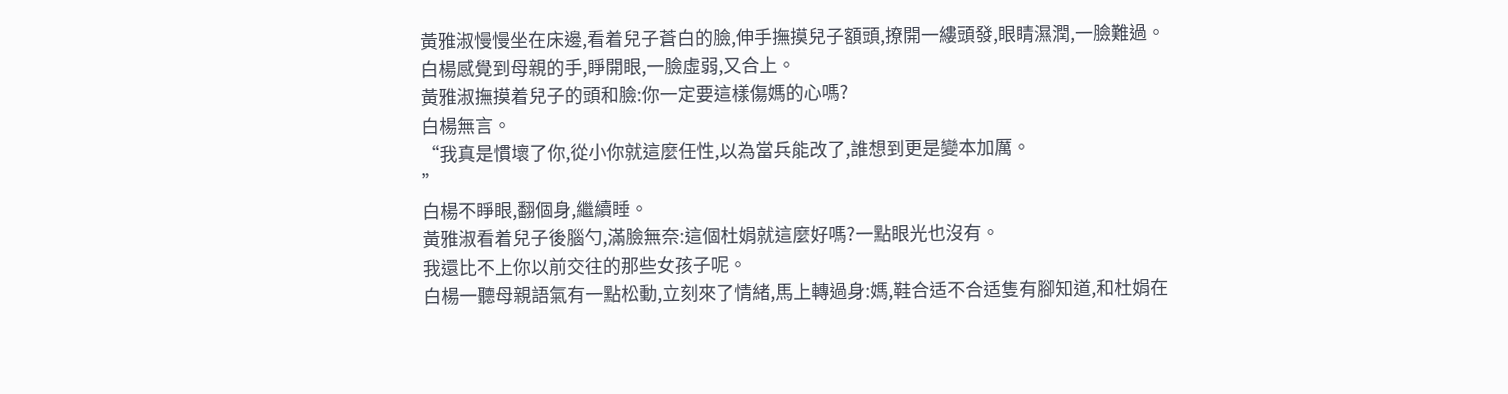黃雅淑慢慢坐在床邊,看着兒子蒼白的臉,伸手撫摸兒子額頭,撩開一縷頭發,眼睛濕潤,一臉難過。
白楊感覺到母親的手,睜開眼,一臉虛弱,又合上。
黃雅淑撫摸着兒子的頭和臉:你一定要這樣傷媽的心嗎?
白楊無言。
“我真是慣壞了你,從小你就這麼任性,以為當兵能改了,誰想到更是變本加厲。
”
白楊不睜眼,翻個身,繼續睡。
黃雅淑看着兒子後腦勺,滿臉無奈:這個杜娟就這麼好嗎?一點眼光也沒有。
我還比不上你以前交往的那些女孩子呢。
白楊一聽母親語氣有一點松動,立刻來了情緒,馬上轉過身:媽,鞋合适不合适隻有腳知道,和杜娟在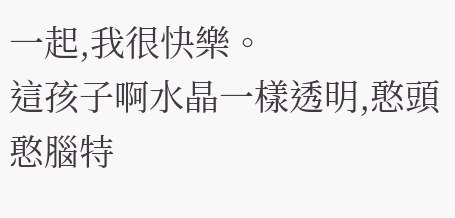一起,我很快樂。
這孩子啊水晶一樣透明,憨頭憨腦特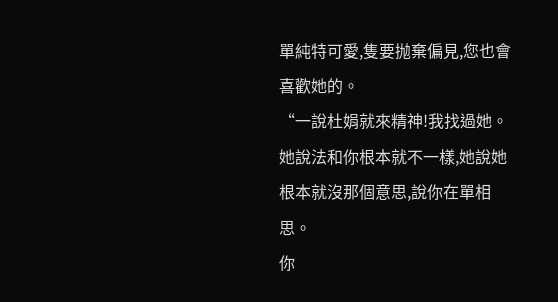單純特可愛,隻要抛棄偏見,您也會喜歡她的。
“一說杜娟就來精神!我找過她。
她說法和你根本就不一樣,她說她根本就沒那個意思,說你在單相思。
你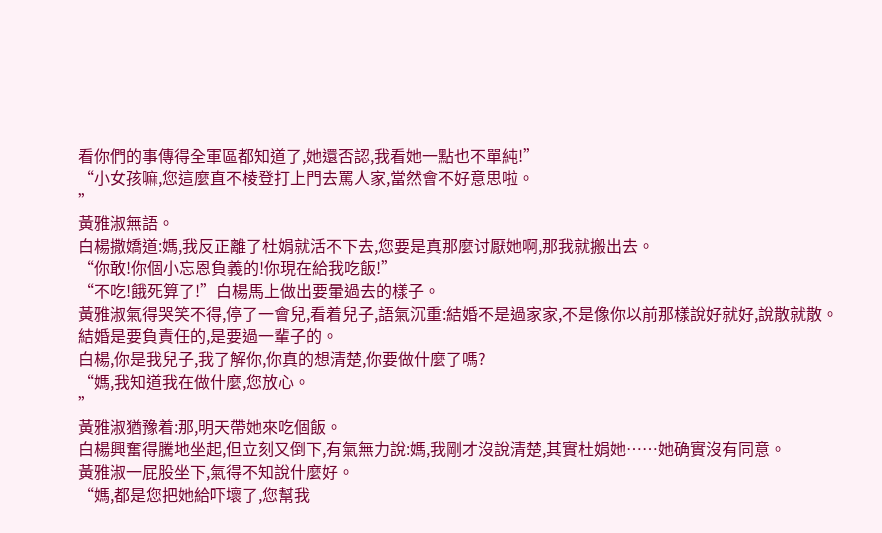看你們的事傳得全軍區都知道了,她還否認,我看她一點也不單純!”
“小女孩嘛,您這麼直不棱登打上門去罵人家,當然會不好意思啦。
”
黃雅淑無語。
白楊撒嬌道:媽,我反正離了杜娟就活不下去,您要是真那麼讨厭她啊,那我就搬出去。
“你敢!你個小忘恩負義的!你現在給我吃飯!”
“不吃!餓死算了!”白楊馬上做出要暈過去的樣子。
黃雅淑氣得哭笑不得,停了一會兒,看着兒子,語氣沉重:結婚不是過家家,不是像你以前那樣說好就好,說散就散。
結婚是要負責任的,是要過一輩子的。
白楊,你是我兒子,我了解你,你真的想清楚,你要做什麼了嗎?
“媽,我知道我在做什麼,您放心。
”
黃雅淑猶豫着:那,明天帶她來吃個飯。
白楊興奮得騰地坐起,但立刻又倒下,有氣無力說:媽,我剛才沒說清楚,其實杜娟她……她确實沒有同意。
黃雅淑一屁股坐下,氣得不知說什麼好。
“媽,都是您把她給吓壞了,您幫我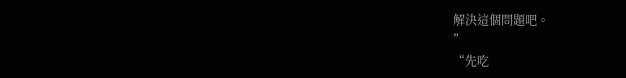解決這個問題吧。
”
“先吃